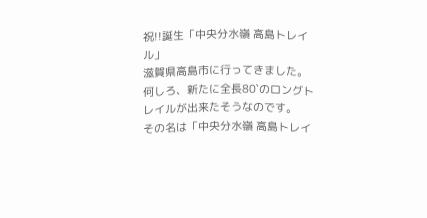祝!!誕生「中央分水嶺 高島トレイル」
滋賀県高島市に行ってきました。
何しろ、新たに全長80`のロングトレイルが出来たそうなのです。
その名は「中央分水嶺 高島トレイ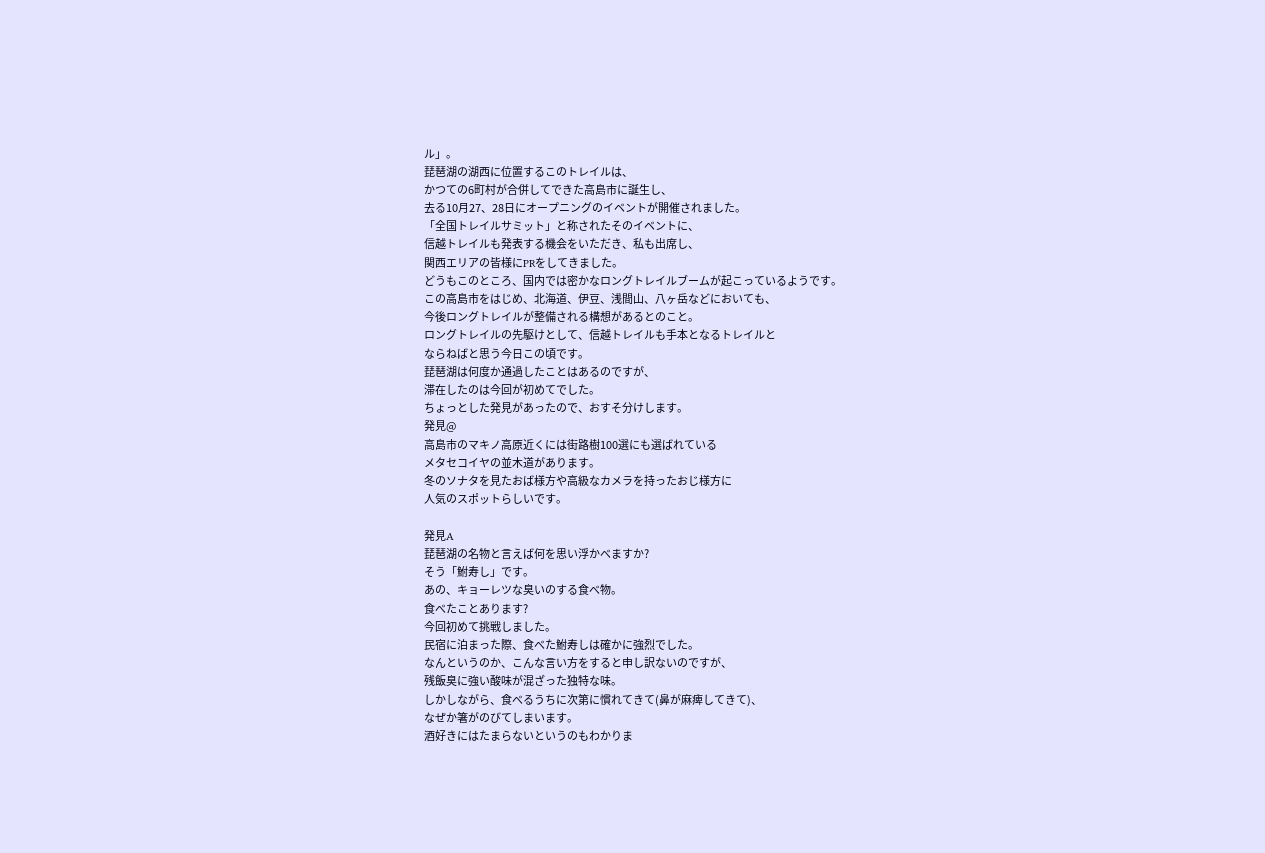ル」。
琵琶湖の湖西に位置するこのトレイルは、
かつての6町村が合併してできた高島市に誕生し、
去る10月27、28日にオープニングのイベントが開催されました。
「全国トレイルサミット」と称されたそのイベントに、
信越トレイルも発表する機会をいただき、私も出席し、
関西エリアの皆様にPRをしてきました。
どうもこのところ、国内では密かなロングトレイルブームが起こっているようです。
この高島市をはじめ、北海道、伊豆、浅間山、八ヶ岳などにおいても、
今後ロングトレイルが整備される構想があるとのこと。
ロングトレイルの先駆けとして、信越トレイルも手本となるトレイルと
ならねばと思う今日この頃です。
琵琶湖は何度か通過したことはあるのですが、
滞在したのは今回が初めてでした。
ちょっとした発見があったので、おすそ分けします。
発見@
高島市のマキノ高原近くには街路樹100選にも選ばれている
メタセコイヤの並木道があります。
冬のソナタを見たおば様方や高級なカメラを持ったおじ様方に
人気のスポットらしいです。

発見A
琵琶湖の名物と言えば何を思い浮かべますか?
そう「鮒寿し」です。
あの、キョーレツな臭いのする食べ物。
食べたことあります?
今回初めて挑戦しました。
民宿に泊まった際、食べた鮒寿しは確かに強烈でした。
なんというのか、こんな言い方をすると申し訳ないのですが、
残飯臭に強い酸味が混ざった独特な味。
しかしながら、食べるうちに次第に慣れてきて(鼻が麻痺してきて)、
なぜか箸がのびてしまいます。
酒好きにはたまらないというのもわかりま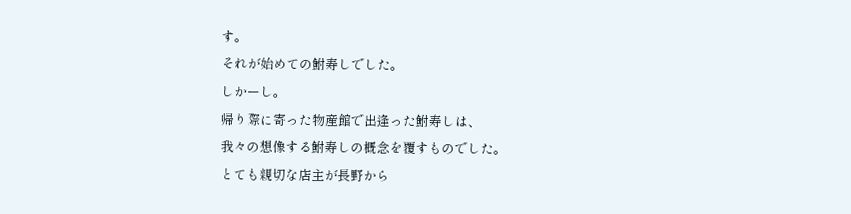す。
それが始めての鮒寿しでした。
しかーし。
帰り際に寄った物産館で出逢った鮒寿しは、
我々の想像する鮒寿しの概念を覆すものでした。
とても親切な店主が長野から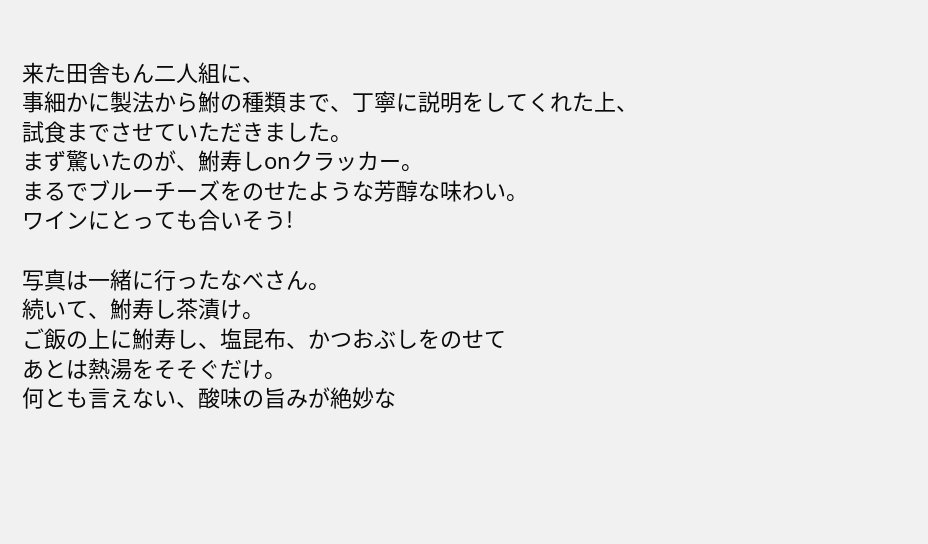来た田舎もん二人組に、
事細かに製法から鮒の種類まで、丁寧に説明をしてくれた上、
試食までさせていただきました。
まず驚いたのが、鮒寿しonクラッカー。
まるでブルーチーズをのせたような芳醇な味わい。
ワインにとっても合いそう!

写真は一緒に行ったなべさん。
続いて、鮒寿し茶漬け。
ご飯の上に鮒寿し、塩昆布、かつおぶしをのせて
あとは熱湯をそそぐだけ。
何とも言えない、酸味の旨みが絶妙な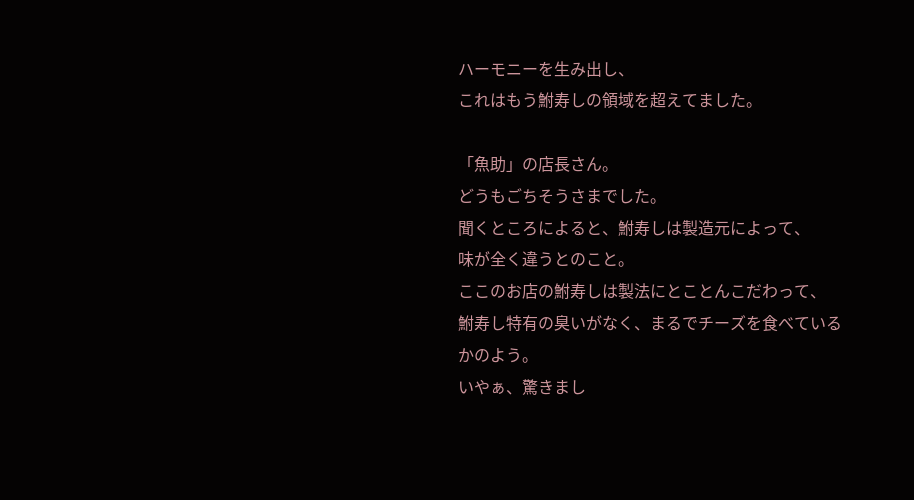ハーモニーを生み出し、
これはもう鮒寿しの領域を超えてました。

「魚助」の店長さん。
どうもごちそうさまでした。
聞くところによると、鮒寿しは製造元によって、
味が全く違うとのこと。
ここのお店の鮒寿しは製法にとことんこだわって、
鮒寿し特有の臭いがなく、まるでチーズを食べているかのよう。
いやぁ、驚きまし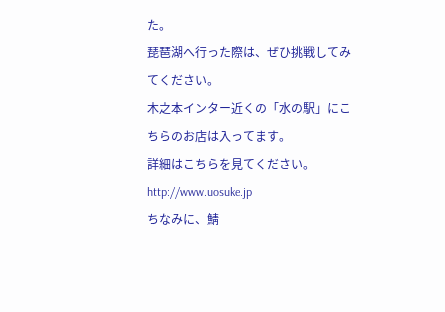た。
琵琶湖へ行った際は、ぜひ挑戦してみてください。
木之本インター近くの「水の駅」にこちらのお店は入ってます。
詳細はこちらを見てください。
http://www.uosuke.jp
ちなみに、鯖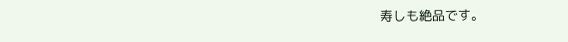寿しも絶品です。